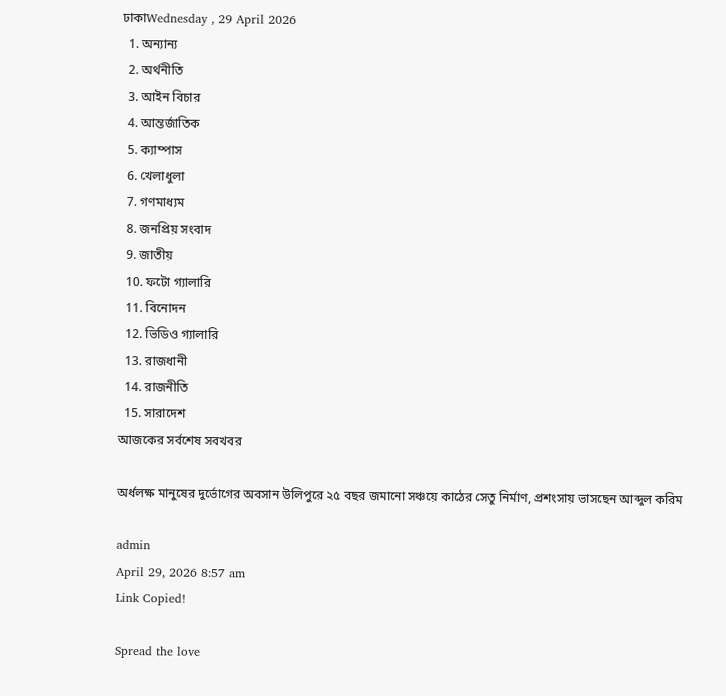ঢাকাWednesday , 29 April 2026
  1. অন্যান্য
  2. অর্থনীতি
  3. আইন বিচার
  4. আন্তর্জাতিক
  5. ক্যাম্পাস
  6. খেলাধুলা
  7. গণমাধ্যম
  8. জনপ্রিয় সংবাদ
  9. জাতীয়
  10. ফটো গ্যালারি
  11. বিনোদন
  12. ভিডিও গ্যালারি
  13. রাজধানী
  14. রাজনীতি
  15. সারাদেশ
আজকের সর্বশেষ সবখবর

অর্ধলক্ষ মানুষের দুর্ভোগের অবসান উলিপুরে ২৫ বছর জমানো সঞ্চয়ে কাঠের সেতু নির্মাণ, প্রশংসায় ভাসছেন আব্দুল করিম

admin
April 29, 2026 8:57 am
Link Copied!

Spread the love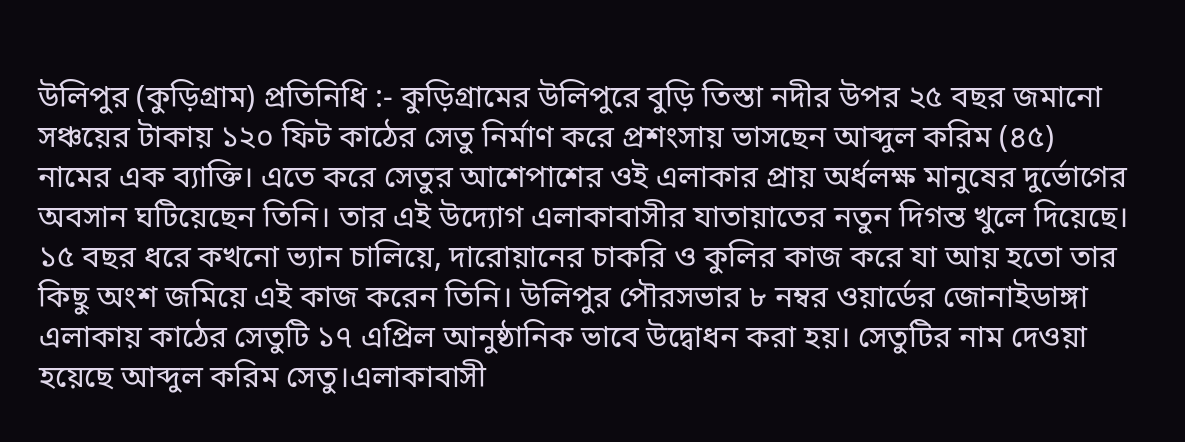উলিপুর (কুড়িগ্রাম) প্রতিনিধি :- কুড়িগ্রামের উলিপুরে বুড়ি তিস্তা নদীর উপর ২৫ বছর জমানো সঞ্চয়ের টাকায় ১২০ ফিট কাঠের সেতু নির্মাণ করে প্রশংসায় ভাসছেন আব্দুল করিম (৪৫) নামের এক ব্যাক্তি। এতে করে সেতুর আশেপাশের ওই এলাকার প্রায় অর্ধলক্ষ মানুষের দুর্ভোগের অবসান ঘটিয়েছেন তিনি। তার এই উদ্যোগ এলাকাবাসীর যাতায়াতের নতুন দিগন্ত খুলে দিয়েছে। ১৫ বছর ধরে কখনো ভ্যান চালিয়ে, দারোয়ানের চাকরি ও কুলির কাজ করে যা আয় হতো তার কিছু অংশ জমিয়ে এই কাজ করেন তিনি। উলিপুর পৌরসভার ৮ নম্বর ওয়ার্ডের জোনাইডাঙ্গা এলাকায় কাঠের সেতুটি ১৭ এপ্রিল আনুষ্ঠানিক ভাবে উদ্বোধন করা হয়। সেতুটির নাম দেওয়া হয়েছে আব্দুল করিম সেতু।এলাকাবাসী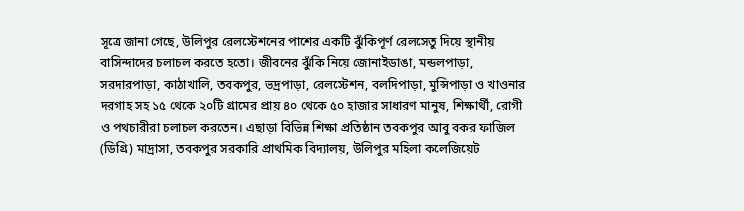সূত্রে জানা গেছে, উলিপুর রেলস্টেশনের পাশের একটি ঝুঁকিপূর্ণ রেলসেতু দিয়ে স্থানীয় বাসিন্দাদের চলাচল করতে হতো। জীবনের ঝুঁকি নিয়ে জোনাইডাঙা, মন্ডলপাড়া, সরদারপাড়া, কাঠাখালি, তবকপুর, ভদ্রপাড়া, রেলস্টেশন, বলদিপাড়া, মুন্সিপাড়া ও খাওনার দরগাহ সহ ১৫ থেকে ২০টি গ্রামের প্রায় ৪০ থেকে ৫০ হাজার সাধারণ মানুষ, শিক্ষার্থী, রোগী ও পথচারীরা চলাচল করতেন। এছাড়া বিভিন্ন শিক্ষা প্রতিষ্ঠান তবকপুর আবু বকর ফাজিল (ডিগ্রি) মাদ্রাসা, তবকপুর সরকারি প্রাথমিক বিদ্যালয়, উলিপুর মহিলা কলেজিয়েট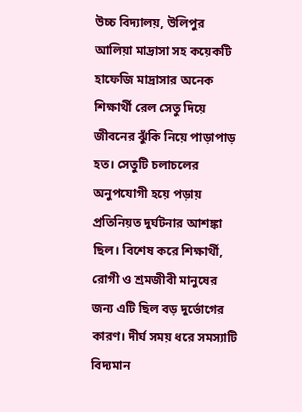উচ্চ বিদ্যালয়, উলিপুর আলিয়া মাদ্রাসা সহ কয়েকটি হাফেজি মাদ্রাসার অনেক শিক্ষার্থী রেল সেতু দিয়ে জীবনের ঝুঁকি নিয়ে পাড়াপাড় হত। সেতুটি চলাচলের অনুপযোগী হয়ে পড়ায় প্রতিনিয়ত দুর্ঘটনার আশঙ্কা ছিল। বিশেষ করে শিক্ষার্থী, রোগী ও শ্রমজীবী মানুষের জন্য এটি ছিল বড় দুর্ভোগের কারণ। দীর্ঘ সময় ধরে সমস্যাটি বিদ্যমান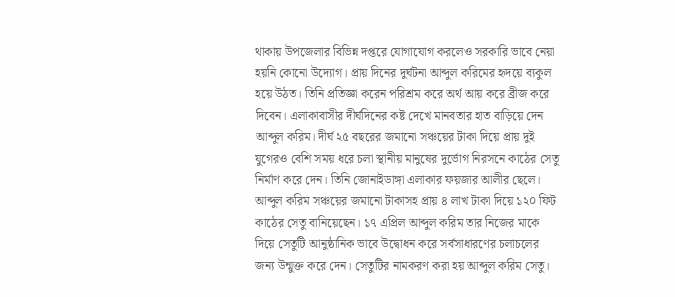থাকায় উপজেলার বিভিন্ন দপ্তরে যোগাযোগ করলেও সরকারি ভাবে নেয়া হয়নি কোনো উদ্যোগ। প্রায় দিনের দুর্ঘটনা আব্দুল করিমের হৃদয়ে ব্যকুল হয়ে উঠত। তিনি প্রতিজ্ঞা করেন পরিশ্রম করে অর্থ আয় করে ব্রীজ করে দিবেন। এলাকাবাসীর দীর্ঘদিনের কষ্ট দেখে মানবতার হাত বাড়িয়ে দেন আব্দুল করিম। দীর্ঘ ২৫ বছরের জমানো সঞ্চয়ের টাকা দিয়ে প্রায় দুই যুগেরও বেশি সময় ধরে চলা স্থানীয় মানুষের দুর্ভোগ নিরসনে কাঠের সেতু নির্মাণ করে দেন। তিনি জোনাইডাঙ্গা এলাকার ফয়জার আলীর ছেলে। আব্দুল করিম সঞ্চয়ের জমানো টাকাসহ প্রায় ৪ লাখ টাকা দিয়ে ১২০ ফিট কাঠের সেতু বানিয়েছেন। ১৭ এপ্রিল আব্দুল করিম তার নিজের মাকে দিয়ে সেতুটি আনুষ্ঠানিক ভাবে উদ্বোধন করে সর্বসাধারণের চলাচলের জন্য উন্মুক্ত করে দেন। সেতুটির নামকরণ করা হয় আব্দুল করিম সেতু।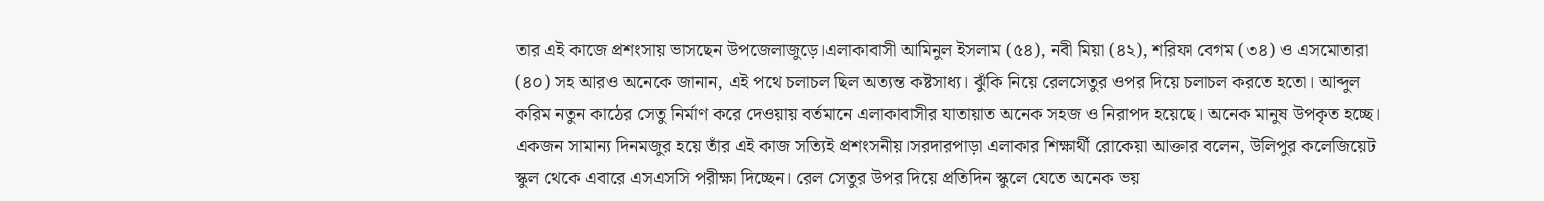তার এই কাজে প্রশংসায় ভাসছেন উপজেলাজুড়ে।এলাকাবাসী আমিনুল ইসলাম (৫৪), নবী মিয়া (৪২), শরিফা বেগম (৩৪) ও এসমোতারা (৪০) সহ আরও অনেকে জানান, এই পথে চলাচল ছিল অত্যন্ত কষ্টসাধ্য। ঝুঁকি নিয়ে রেলসেতুর ওপর দিয়ে চলাচল করতে হতো। আব্দুল করিম নতুন কাঠের সেতু নির্মাণ করে দেওয়ায় বর্তমানে এলাকাবাসীর যাতায়াত অনেক সহজ ও নিরাপদ হয়েছে। অনেক মানুষ উপকৃত হচ্ছে। একজন সামান্য দিনমজুর হয়ে তাঁর এই কাজ সত্যিই প্রশংসনীয়।সরদারপাড়া এলাকার শিক্ষার্থী রোকেয়া আক্তার বলেন, উলিপুর কলেজিয়েট স্কুল থেকে এবারে এসএসসি পরীক্ষা দিচ্ছেন। রেল সেতুর উপর দিয়ে প্রতিদিন স্কুলে যেতে অনেক ভয়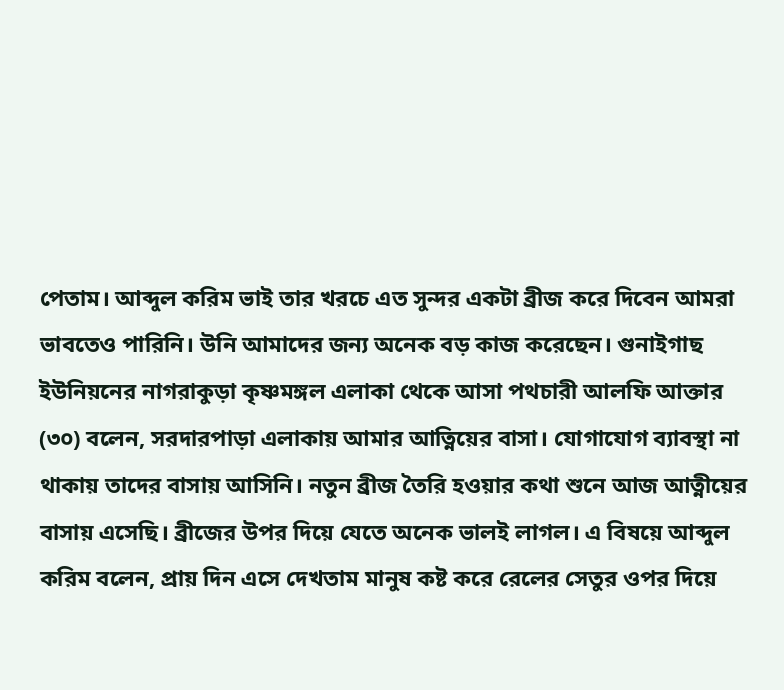পেতাম। আব্দুল করিম ভাই তার খরচে এত সুন্দর একটা ব্রীজ করে দিবেন আমরা ভাবতেও পারিনি। উনি আমাদের জন্য অনেক বড় কাজ করেছেন। গুনাইগাছ ইউনিয়নের নাগরাকুড়া কৃষ্ণমঙ্গল এলাকা থেকে আসা পথচারী আলফি আক্তার (৩০) বলেন, সরদারপাড়া এলাকায় আমার আত্নিয়ের বাসা। যোগাযোগ ব্যাবস্থা না থাকায় তাদের বাসায় আসিনি। নতুন ব্রীজ তৈরি হওয়ার কথা শুনে আজ আত্নীয়ের বাসায় এসেছি। ব্রীজের উপর দিয়ে যেতে অনেক ভালই লাগল। এ বিষয়ে আব্দুল করিম বলেন, প্রায় দিন এসে দেখতাম মানুষ কষ্ট করে রেলের সেতুর ওপর দিয়ে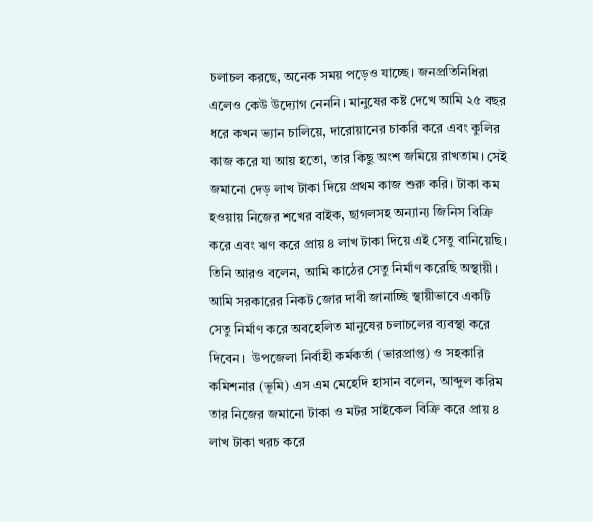চলাচল করছে, অনেক সময় পড়েও যাচ্ছে। জনপ্রতিনিধিরা এলেও কেউ উদ্যোগ নেননি। মানুষের কষ্ট দেখে আমি ২৫ বছর ধরে কখন ভ্যান চালিয়ে, দারোয়ানের চাকরি করে এবং কুলির কাজ করে যা আয় হতো, তার কিছু অংশ জমিয়ে রাখতাম। সেই জমানো দেড় লাখ টাকা দিয়ে প্রথম কাজ শুরু করি। টাকা কম হওয়ায় নিজের শখের বাইক, ছাগলসহ অন্যান্য জিনিস বিক্রি করে এবং ঋণ করে প্রায় ৪ লাখ টাকা দিয়ে এই সেতু বানিয়েছি। তিনি আরও বলেন, আমি কাঠের সেতু নির্মাণ করেছি অস্থায়ী। আমি সরকারের নিকট জোর দাবী জানাচ্ছি স্থায়ীভাবে একটি সেতু নির্মাণ করে অবহেলিত মানুষের চলাচলের ব্যবস্থা করে দিবেন।  উপজেলা নির্বাহী কর্মকর্তা (ভারপ্রাপ্ত) ও সহকারি কমিশনার (ভূমি) এস এম মেহেদি হাসান বলেন, আব্দুল করিম তার নিজের জমানো টাকা ও মটর সাইকেল বিক্রি করে প্রায় ৪ লাখ টাকা খরচ করে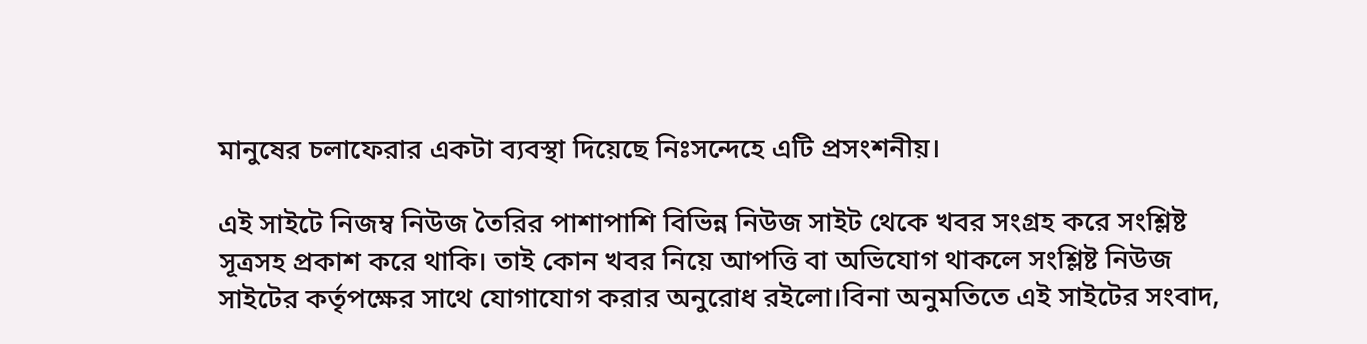মানুষের চলাফেরার একটা ব্যবস্থা দিয়েছে নিঃসন্দেহে এটি প্রসংশনীয়।

এই সাইটে নিজম্ব নিউজ তৈরির পাশাপাশি বিভিন্ন নিউজ সাইট থেকে খবর সংগ্রহ করে সংশ্লিষ্ট সূত্রসহ প্রকাশ করে থাকি। তাই কোন খবর নিয়ে আপত্তি বা অভিযোগ থাকলে সংশ্লিষ্ট নিউজ সাইটের কর্তৃপক্ষের সাথে যোগাযোগ করার অনুরোধ রইলো।বিনা অনুমতিতে এই সাইটের সংবাদ,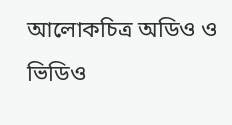আলোকচিত্র অডিও ও ভিডিও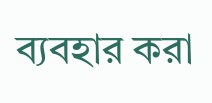ব্যবহার করা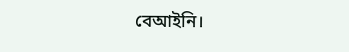বেআইনি।